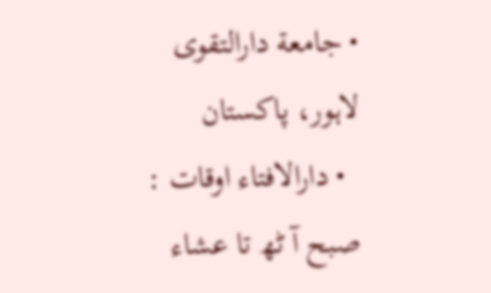• جامعة دارالتقوی لاہور، پاکستان
  • دارالافتاء اوقات : صبح آ ٹھ تا عشاء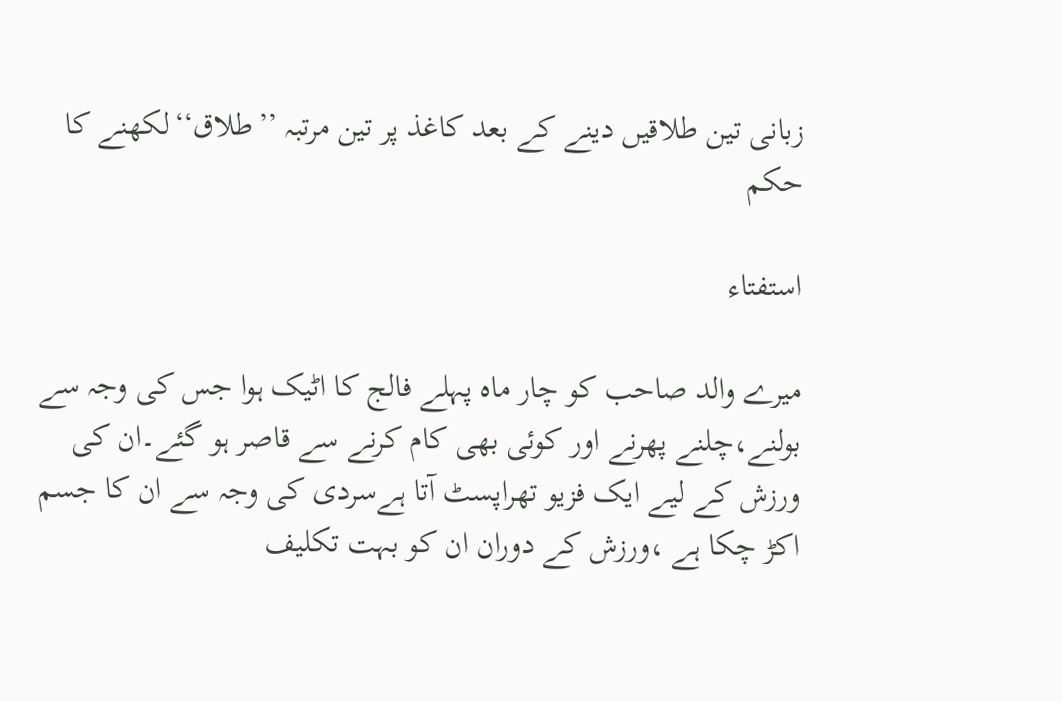زبانی تین طلاقیں دینے کے بعد کاغذ پر تین مرتبہ ’’طلاق‘‘لکھنے کا حکم

استفتاء

میرے والد صاحب کو چار ماہ پہلے فالج کا اٹیک ہوا جس کی وجہ سے بولنے،چلنے پھرنے اور کوئی بھی کام کرنے سے قاصر ہو گئے۔ان کی ورزش کے لیے ایک فزیو تھراپسٹ آتا ہےسردی کی وجہ سے ان کا جسم اکڑ چکا ہے ،ورزش کے دوران ان کو بہت تکلیف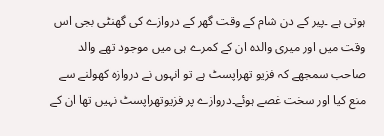ہوتی ہے ۔پیر کے دن شام کے وقت گھر کے دروازے کی گھنٹی بجی اس وقت میں اور میری والدہ ان کے کمرے ہی میں موجود تھے والد صاحب سمجھے کہ فزیو تھراپسٹ ہے تو انہوں نے دروازہ کھولنے سے منع کیا اور سخت غصے ہوئے۔دروازے پر فزیوتھراپسٹ نہیں تھا ان کے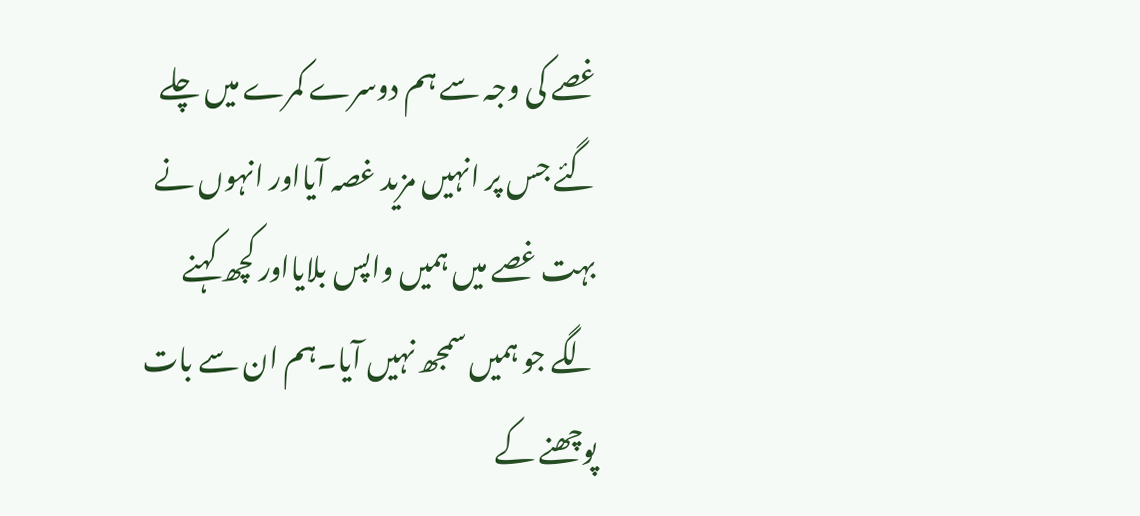غصے کی وجہ سے ہم دوسرے کمرے میں چلے گئے جس پر انہیں مزید غصہ آیااور انہوں نے بہت غصے میں ہمیں واپس بلایااور کچھ کہنے لگے جو ہمیں سمجھ نہیں آیا۔ہم ان سے بات پوچھنے کے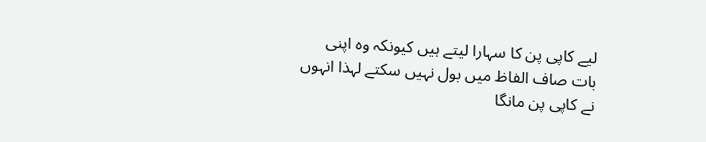لیے کاپی پن کا سہارا لیتے ہیں کیونکہ وہ اپنی بات صاف الفاظ میں بول نہیں سکتے لہذا انہوں نے کاپی پن مانگا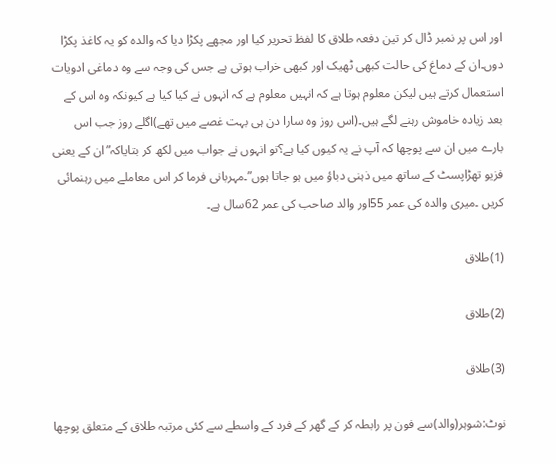اور اس پر نمبر ڈال کر تین دفعہ طلاق کا لفظ تحریر کیا اور مجھے پکڑا دیا کہ والدہ کو یہ کاغذ پکڑا دوں۔ان کے دماغ کی حالت کبھی ٹھیک اور کبھی خراب ہوتی ہے جس کی وجہ سے وہ دماغی ادویات استعمال کرتے ہیں لیکن معلوم ہوتا ہے کہ انہیں معلوم ہے کہ انہوں نے کیا کیا ہے کیونکہ وہ اس کے بعد زیادہ خاموش رہنے لگے ہیں۔(اس روز وہ سارا دن ہی بہت غصے میں تھے)اگلے روز جب اس بارے میں ان سے پوچھا کہ آپ نے یہ کیوں کیا ہے؟تو انہوں نے جواب میں لکھ کر بتایاکہ”ان کے یعنی فزیو تھڑاپسٹ کے ساتھ میں ذہنی دباؤ میں ہو جاتا ہوں”۔مہربانی فرما کر اس معاملے میں رہنمائی کریں ۔میری والدہ کی عمر 55اور والد صاحب کی عمر 62سال ہے۔

(1)طلاق

(2)طلاق

(3)طلاق

نوٹ:شوہر(والد)سے فون پر رابطہ کر کے گھر کے فرد کے واسطے سے کئی مرتبہ طلاق کے متعلق پوچھا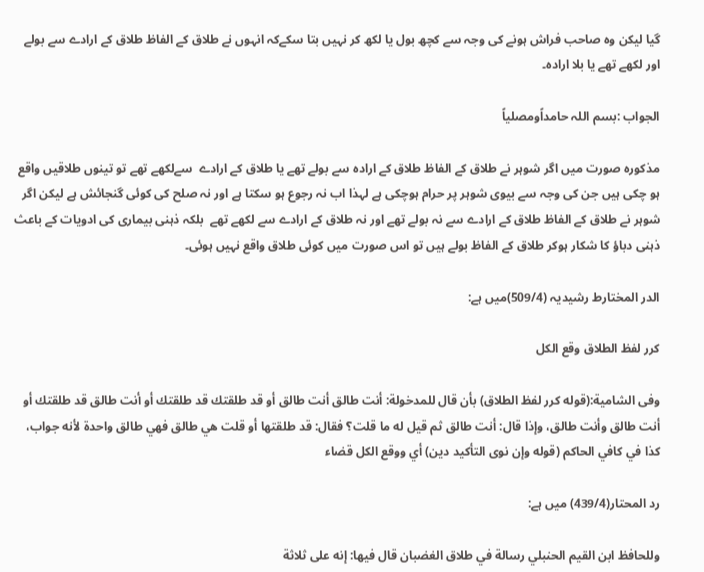گیا لیکن وہ صاحب فراش ہونے کی وجہ سے کچھ بول یا لکھ کر نہیں بتا سکےکہ انہوں نے طلاق کے الفاظ طلاق کے ارادے سے بولے اور لکھے تھے یا بلا ارادہ۔

الجواب :بسم اللہ حامداًومصلیاً

مذکورہ صورت میں اگر شوہر نے طلاق کے الفاظ طلاق کے ارادہ سے بولے تھے یا طلاق کے ارادے  سےلکھے تھے تو تینوں طلاقیں واقع ہو چکی ہیں جن کی وجہ سے بیوی شوہر پر حرام ہوچکی ہے لہذا اب نہ رجوع ہو سکتا ہے اور نہ صلح کی کوئی گنجائش ہے لیکن اگر شوہر نے طلاق کے الفاظ طلاق کے ارادے سے نہ بولے تھے اور نہ طلاق کے ارادے سے لکھے تھے  بلکہ ذہنی بیماری کی ادویات کے باعث ذہنی دباؤ کا شکار ہوکر طلاق کے الفاظ بولے ہیں تو اس صورت میں کوئی طلاق واقع نہیں ہوئی۔

الدر المختارط رشیدیہ (509/4)میں ہے:

كرر ‌لفظ الطلاق وقع الكل

وفى الشامية:(قوله ‌كرر ‌لفظ الطلاق) بأن قال للمدخولة: أنت طالق أنت طالق أو قد طلقتك قد طلقتك أو أنت طالق قد طلقتك أو أنت طالق وأنت طالق، وإذا قال: أنت طالق ثم قيل له ما قلت؟ فقال: قد طلقتها أو قلت هي طالق فهي طالق واحدة لأنه جواب، كذا في كافي الحاكم (قوله وإن نوى التأكيد دين) أي ووقع الكل قضاء

رد المحتار(439/4) میں ہے:

وللحافظ ابن القيم الحنبلي رسالة في طلاق الغضبان قال فيها: إنه على ثلاثة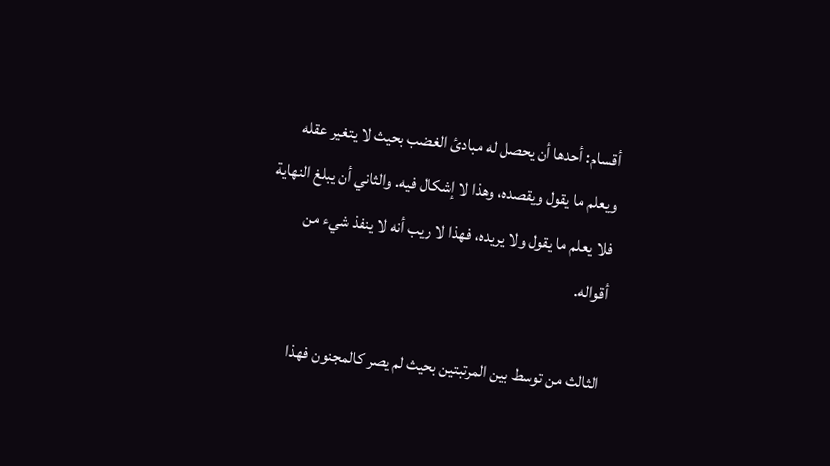أقسام: أحدها أن يحصل له مبادئ الغضب بحيث لا يتغير عقله ويعلم ما يقول ويقصده، وهذا لا إشكال فيه. والثاني أن يبلغ النهاية فلا يعلم ما يقول ولا يريده، فهذا لا ريب أنه لا ينفذ شيء من أقواله.

الثالث من توسط بين المرتبتين بحيث لم يصر كالمجنون فهذا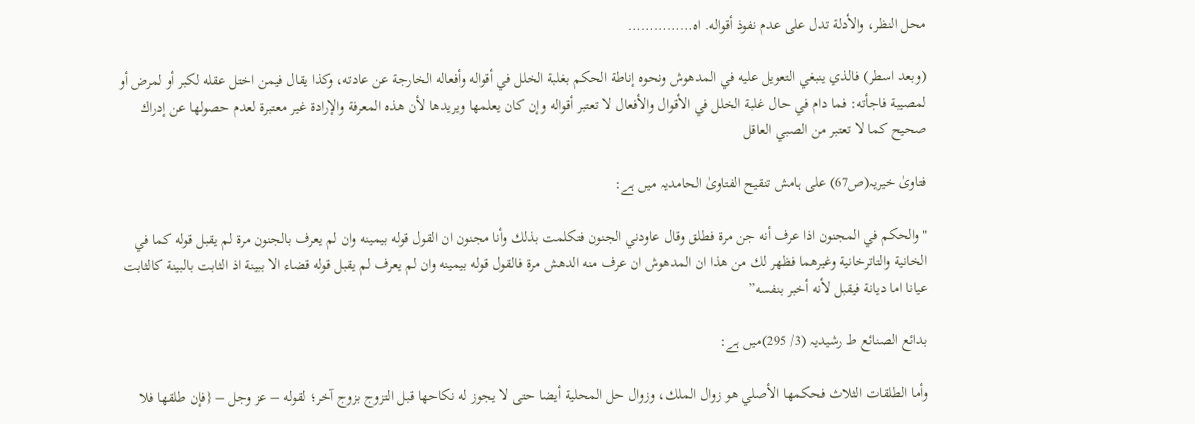محل النظر، والأدلة تدل على عدم نفوذ أقواله. اه……………

(وبعد اسطر) فالذي ينبغي التعويل عليه في المدهوش ونحوه إناطة الحكم بغلبة الخلل في أقواله وأفعاله الخارجة عن عادته، وكذا يقال فيمن اختل عقله لكبر أو لمرض أو لمصيبة فاجأته: فما دام في حال غلبة الخلل في الأقوال والأفعال لا تعتبر أقواله وإن كان يعلمها ويريدها لأن هذه المعرفة والإرادة غير معتبرة لعدم حصولها عن إدراك صحيح كما لا تعتبر من الصبي العاقل

فتاویٰ خیریہ(ص67) علی ہامش تنقیح الفتاویٰ الحامدیہ میں ہے:

"والحكم في المجنون اذا عرف أنه جن مرة فطلق وقال عاودني الجنون فتكلمت بذلك وأنا مجنون ان القول قوله بيمينه وان لم يعرف بالجنون مرة لم يقبل قوله كما في الخانية والتاترخانية وغيرهما فظهر لك من هذا ان المدهوش ان عرف منه الدهش مرة فالقول قوله بيمينه وان لم يعرف لم يقبل قوله قضاء الا ببينة اذ الثابت بالبينة كالثابت عيانا اما ديانة فيقبل لأنه أخبر بنفسه”

بدائع الصنائع ط رشیدیہ (3/ 295)میں ہے:

وأما الطلقات الثلاث فحكمها الأصلي هو زوال الملك، وزوال حل المحلية أيضا حتى لا يجوز له نكاحها قبل التزوج بزوج آخر؛ لقوله – عز وجل – {فإن طلقها فلا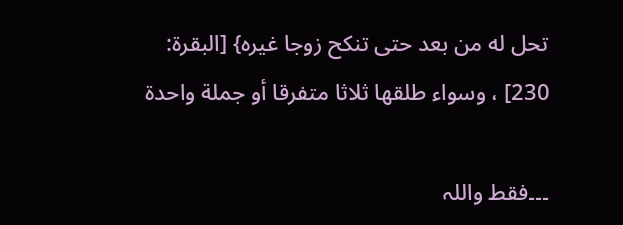تحل له من بعد حتى تنكح زوجا غيره} [البقرة: 230] ، وسواء طلقها ثلاثا متفرقا أو جملة واحدة

۔۔۔فقط واللہ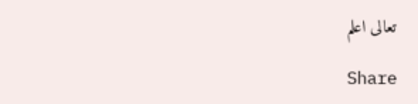تعالی اعلم

Share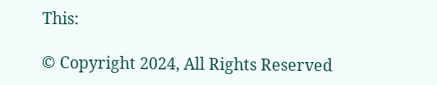This:

© Copyright 2024, All Rights Reserved